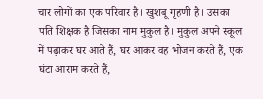चार लोगों का एक परिवार है। खुशबू गृहणी है। उसका पति शिक्षक है जिसका नाम मुकुल है। मुकुल अपने स्कूल में पढ़ाकर घर आते हैं, घर आकर वह भोजन करते हैं, एक घंटा आराम करते हैं,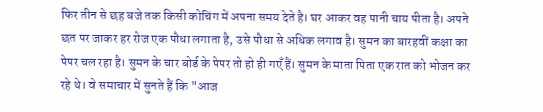फिर तीन से छह बजे तक किसी कोचिंग में अपना समय देते है। घर आकर वह पानी चाय पीता है। अपने छत पर जाकर हर रोज एक पौधा लगाता है, उसे पौधा से अधिक लगाव है। सुमन का बारहवीं कक्षा का पेपर चल रहा है। सुमन के चार बोर्ड के पेपर तो हो ही गएँ हैं। सुमन के माता पिता एक रात को भोजन कर रहे थे। वे समाचार में सुनते हैं कि "आज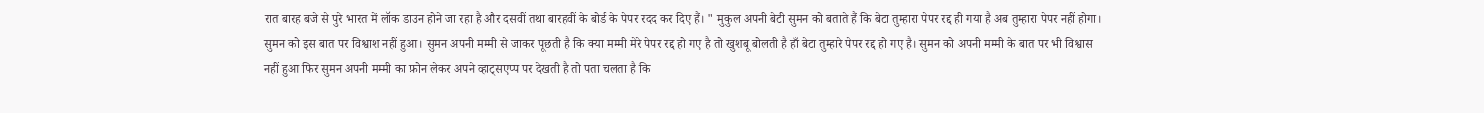रात बारह बजे से पुरे भारत में लॉक डाउन होने जा रहा है और दसवीं तथा बारहवीं के बोर्ड के पेपर रदद कर दिए हैं। " मुकुल अपनी बेटी सुमन को बताते हैं कि बेटा तुम्हारा पेपर रद्द ही गया है अब तुम्हारा पेपर नहीं होगा। सुमन को इस बात पर विश्वाश नहीं हुआ। सुमन अपनी मम्मी से जाकर पूछती है कि क्या मम्मी मेरे पेपर रद्द हो गए है तो खुशबू बोलती है हाँ बेटा तुम्हारे पेपर रद्द हो गए है। सुमन को अपनी मम्मी के बात पर भी विश्वास नहीं हुआ फिर सुमन अपनी मम्मी का फ़ोन लेकर अपने व्हाट्सएप्प पर देखती है तो पता चलता है कि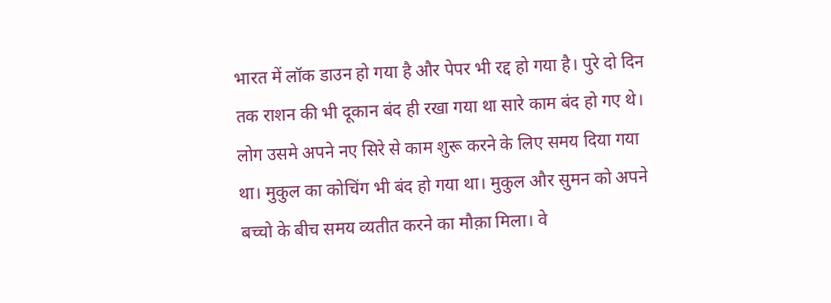भारत में लॉक डाउन हो गया है और पेपर भी रद्द हो गया है। पुरे दो दिन तक राशन की भी दूकान बंद ही रखा गया था सारे काम बंद हो गए थे। लोग उसमे अपने नए सिरे से काम शुरू करने के लिए समय दिया गया था। मुकुल का कोचिंग भी बंद हो गया था। मुकुल और सुमन को अपने बच्चो के बीच समय व्यतीत करने का मौक़ा मिला। वे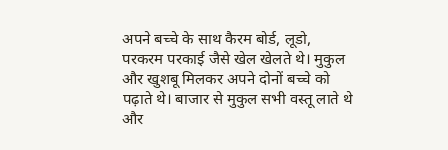अपने बच्चे के साथ कैरम बोर्ड, लूडो, परकरम परकाई जैसे खेल खेलते थे। मुकुल और खुशबू मिलकर अपने दोनों बच्चे को पढ़ाते थे। बाजार से मुकुल सभी वस्तू लाते थे और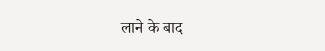लाने के बाद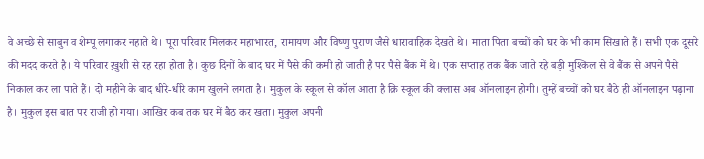वे अच्छे से साबुन व शेम्पू लगाकर नहाते थे। पूरा परिवार मिलकर महाभारत, रामायण और विष्णु पुराण जैसे धारावाहिक देखते थे। माता पिता बच्चों को घर के भी काम सिखाते हैं। सभी एक दूसरे की मदद करते है। ये परिवार ख़ुशी से रह रहा होता है। कुछ दिनों के बाद घर में पैसे की कमी हो जाती है पर पैसे बैंक में थे। एक सप्ताह तक बैंक जाते रहे बड़ी मुश्किल से वे बैंक से अपने पैसे निकाल कर ला पाते हैं। दो महीने के बाद धीरे-धीरे काम खुलने लगता है। मुकुल के स्कूल से कॉल आता है क़ि स्कूल की क्लास अब ऑनलाइन होगी। तुम्हें बच्चों को घर बैठे ही ऑनलाइन पढ़ाना है। मुकुल इस बात पर राजी हो गया। आखिर कब तक घर में बैठ कर खता। मुकुल अपनी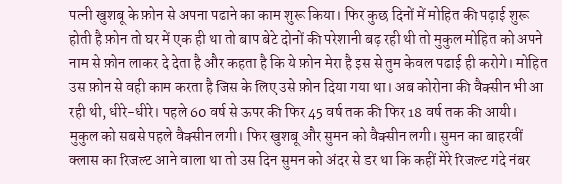पत्नी खुशबू के फ़ोन से अपना पढाने का काम शुरू किया। फिर कुछ दिनों में मोहित की पढ़ाई शुरू होती है फ़ोन तो घर में एक ही था तो बाप बेटे दोनों की परेशानी बढ़ रही थी तो मुकुल मोहित को अपने नाम से फ़ोन लाकर दे देता है और कहता है कि ये फ़ोन मेरा है इस से तुम केवल पढाई ही करोगे। मोहित उस फ़ोन से वही काम करता है जिस के लिए उसे फ़ोन दिया गया था। अब कोरोना की वैक्सीन भी आ रही थी, धीरे-धीरे। पहले 60 वर्ष से ऊपर की फिर 45 वर्ष तक की फिर 18 वर्ष तक की आयी। मुकुल को सबसे पहले वैक्सीन लगी। फिर खुशबू और सुमन को वैक्सीन लगी। सुमन का बाहरवीं क्लास का रिजल्ट आने वाला था तो उस दिन सुमन को अंदर से डर था कि कहीं मेरे रिजल्ट गंदे नंबर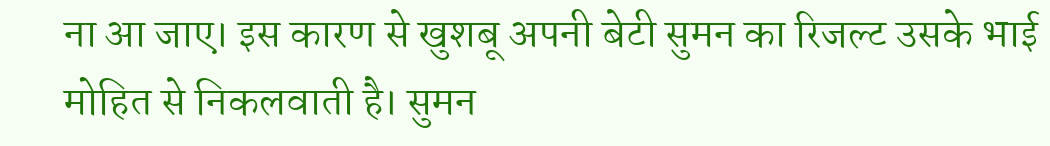ना आ जाए। इस कारण से खुशबू अपनी बेटी सुमन का रिजल्ट उसके भाई मोहित से निकलवाती है। सुमन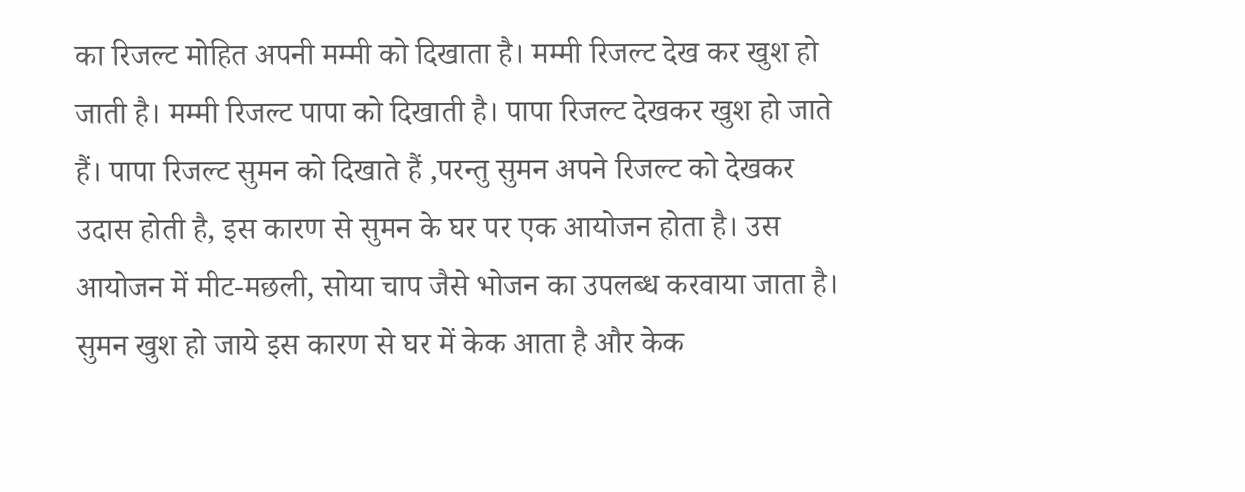का रिजल्ट मोहित अपनी मम्मी को दिखाता है। मम्मी रिजल्ट देख कर खुश हो जाती है। मम्मी रिजल्ट पापा को दिखाती है। पापा रिजल्ट देखकर खुश हो जाते हैं। पापा रिजल्ट सुमन को दिखाते हैं ,परन्तु सुमन अपने रिजल्ट को देखकर उदास होती है, इस कारण से सुमन के घर पर एक आयोजन होता है। उस आयोजन में मीट-मछली, सोया चाप जैसे भोजन का उपलब्ध करवाया जाता है। सुमन खुश हो जाये इस कारण से घर में केक आता है और केक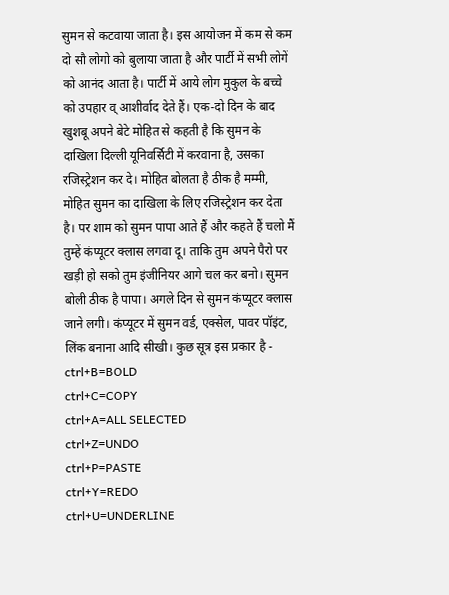सुमन से कटवाया जाता है। इस आयोजन में कम से कम दो सौ लोगो को बुलाया जाता है और पार्टी में सभी लोगें को आनंद आता है। पार्टी में आये लोग मुकुल के बच्चे को उपहार व् आशीर्वाद देते हैं। एक-दो दिन के बाद खुशबू अपने बेटे मोहित से कहती है कि सुमन के दाखिला दिल्ली यूनिवर्सिटी में करवाना है, उसका रजिस्ट्रेशन कर दे। मोहित बोलता है ठीक है मम्मी, मोहित सुमन का दाखिला के लिए रजिस्ट्रेशन कर देता है। पर शाम को सुमन पापा आते हैं और कहते हैं चलो मैं तुम्हें कंप्यूटर क्लास लगवा दू। ताकि तुम अपने पैरो पर खड़ी हो सको तुम इंजीनियर आगे चल कर बनो। सुमन बोली ठीक है पापा। अगले दिन से सुमन कंप्यूटर क्लास जाने लगी। कंप्यूटर में सुमन वर्ड, एक्सेल, पावर पॉइंट, लिंक बनाना आदि सीखी। कुछ सूत्र इस प्रकार है -
ctrl+B=BOLD
ctrl+C=COPY
ctrl+A=ALL SELECTED
ctrl+Z=UNDO
ctrl+P=PASTE
ctrl+Y=REDO
ctrl+U=UNDERLINE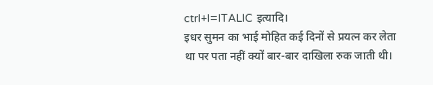ctrl+I=ITALIC इत्यादि।
इधर सुमन का भाई मोहित कई दिनों से प्रयत्न कर लेता था पर पता नहीं क्यों बार-बार दाखिला रुक जाती थी।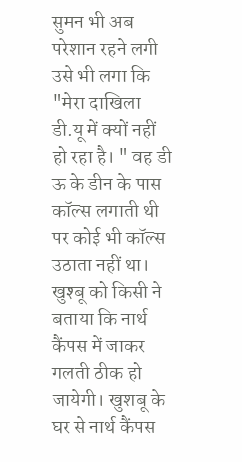सुमन भी अब परेशान रहने लगी उसे भी लगा कि "मेरा दाखिला डी.यू में क्यों नहीं हो रहा है। " वह डी ऊ के डीन के पास कॉल्स लगाती थी पर कोई भी कॉल्स उठाता नहीं था। खुश्बू को किसी ने बताया कि नार्थ कैंपस में जाकर गलती ठीक हो जायेगी। खुशबू के घर से नार्थ कैंपस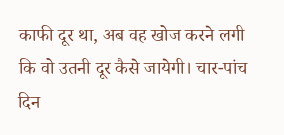काफी दूर था, अब वह खोज करने लगी कि वो उतनी दूर कैसे जायेगी। चार-पांच दिन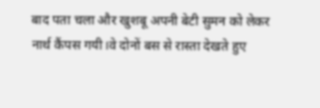बाद पता चला और खुशबू अपनी बेटी सुमन को लेकर नार्थ कैंपस गयी।वे दोनों बस से रास्ता देखते हुए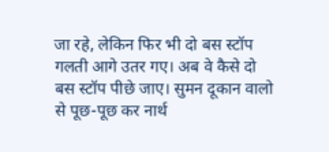जा रहे, लेकिन फिर भी दो बस स्टॉप गलती आगे उतर गए। अब वे कैसे दो बस स्टॉप पीछे जाए। सुमन दूकान वालो से पूछ-पूछ कर नार्थ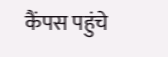कैंपस पहुंचे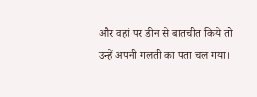और वहां पर डीन से बातचीत किये तो उन्हें अपनी गलती का पता चल गया।